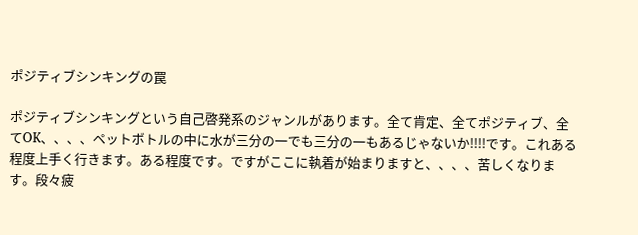ポジティブシンキングの罠

ポジティブシンキングという自己啓発系のジャンルがあります。全て肯定、全てポジティブ、全てOK、、、、ペットボトルの中に水が三分の一でも三分の一もあるじゃないか!!!!です。これある程度上手く行きます。ある程度です。ですがここに執着が始まりますと、、、、苦しくなります。段々疲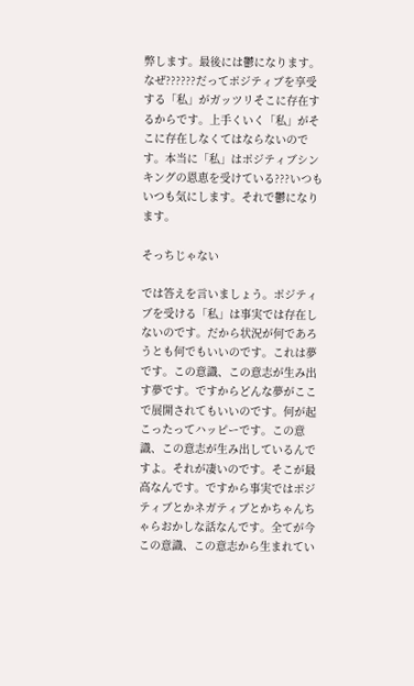弊します。最後には鬱になります。なぜ??????だってポジティブを享受する「私」がガッツリそこに存在するからです。上手くいく「私」がそこに存在しなくてはならないのです。本当に「私」はポジティブシンキングの恩恵を受けている???いつもいつも気にします。それで鬱になります。

そっちじゃない

では答えを言いましょう。ポジティブを受ける「私」は事実では存在しないのです。だから状況が何であろうとも何でもいいのです。これは夢です。この意識、この意志が生み出す夢です。ですからどんな夢がここで展開されてもいいのです。何が起こったってハッピーです。この意識、この意志が生み出しているんですよ。それが凄いのです。そこが最高なんです。ですから事実ではポジティブとかネガティブとかちゃんちゃらおかしな話なんです。全てが今この意識、この意志から生まれてい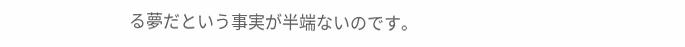る夢だという事実が半端ないのです。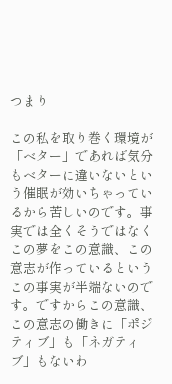つまり

この私を取り巻く環境が「ベター」であれば気分もベターに違いないという催眠が効いちゃっているから苦しいのです。事実では全くそうではなくこの夢をこの意識、この意志が作っているというこの事実が半端ないのです。ですからこの意識、この意志の働きに「ポジティブ」も「ネガティブ」もないわ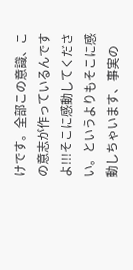けです。全部この意識、この意志が作っているんですよ!!!そこに感動してください。というよりもそこに感動しちゃいます、事実の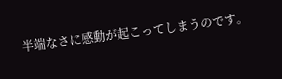半端なさに感動が起こってしまうのです。